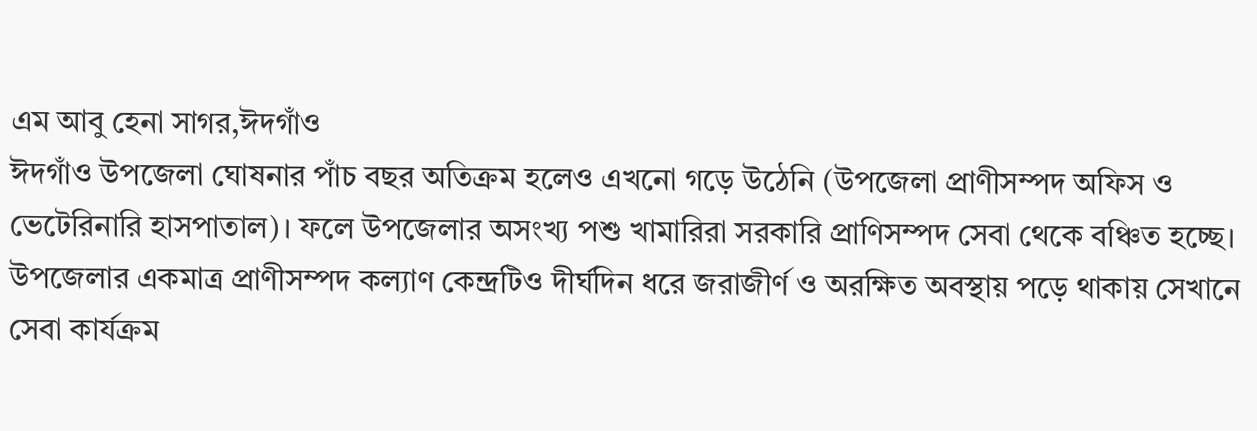এম আবু হেনা সাগর,ঈদগাঁও
ঈদগাঁও উপজেলা ঘোষনার পাঁচ বছর অতিক্রম হলেও এখনো গড়ে উঠেনি (উপজেলা প্রাণীসম্পদ অফিস ও ভেটেরিনারি হাসপাতাল)। ফলে উপজেলার অসংখ্য পশু খামারিরা সরকারি প্রাণিসম্পদ সেবা থেকে বঞ্চিত হচ্ছে। উপজেলার একমাত্র প্রাণীসম্পদ কল্যাণ কেন্দ্রটিও দীর্ঘদিন ধরে জরাজীর্ণ ও অরক্ষিত অবস্থায় পড়ে থাকায় সেখানে সেবা কার্যক্রম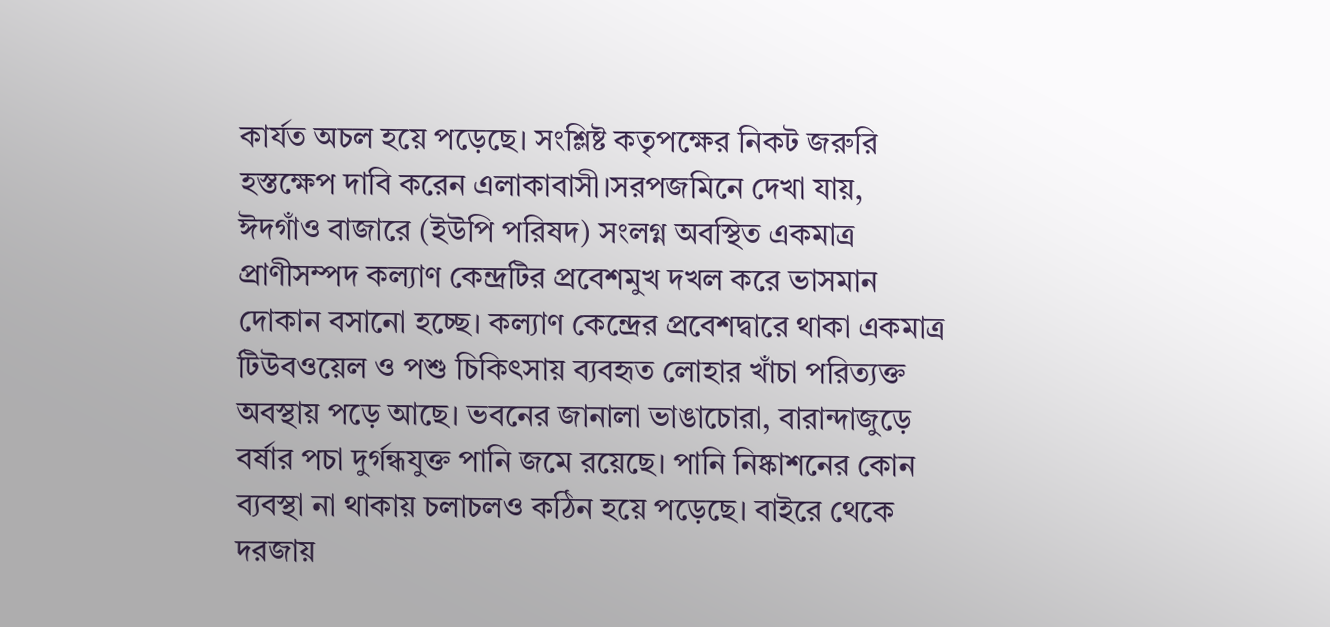কার্যত অচল হয়ে পড়েছে। সংশ্লিষ্ট কতৃপক্ষের নিকট জরুরি হস্তক্ষেপ দাবি করেন এলাকাবাসী।সরপজমিনে দেখা যায়, ঈদগাঁও বাজারে (ইউপি পরিষদ) সংলগ্ন অবস্থিত একমাত্র প্রাণীসম্পদ কল্যাণ কেন্দ্রটির প্রবেশমুখ দখল করে ভাসমান দোকান বসানো হচ্ছে। কল্যাণ কেন্দ্রের প্রবেশদ্বারে থাকা একমাত্র টিউবওয়েল ও পশু চিকিৎসায় ব্যবহৃত লোহার খাঁচা পরিত্যক্ত অবস্থায় পড়ে আছে। ভবনের জানালা ভাঙাচোরা, বারান্দাজুড়ে বর্ষার পচা দুর্গন্ধযুক্ত পানি জমে রয়েছে। পানি নিষ্কাশনের কোন ব্যবস্থা না থাকায় চলাচলও কঠিন হয়ে পড়েছে। বাইরে থেকে দরজায়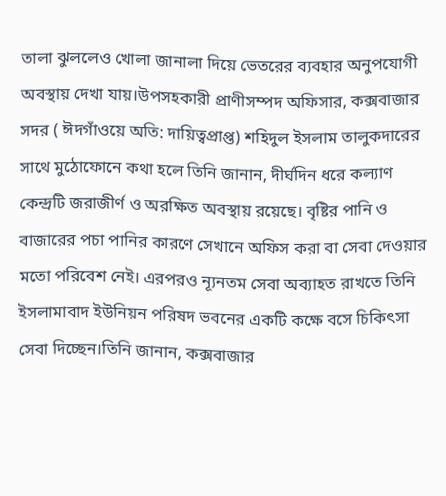তালা ঝুললেও খোলা জানালা দিয়ে ভেতরের ব্যবহার অনুপযোগী অবস্থায় দেখা যায়।উপসহকারী প্রাণীসম্পদ অফিসার, কক্সবাজার সদর ( ঈদগাঁওয়ে অতি: দায়িত্বপ্রাপ্ত) শহিদুল ইসলাম তালুকদারের সাথে মুঠোফোনে কথা হলে তিনি জানান, দীর্ঘদিন ধরে কল্যাণ কেন্দ্রটি জরাজীর্ণ ও অরক্ষিত অবস্থায় রয়েছে। বৃষ্টির পানি ও বাজারের পচা পানির কারণে সেখানে অফিস করা বা সেবা দেওয়ার মতো পরিবেশ নেই। এরপরও ন্যূনতম সেবা অব্যাহত রাখতে তিনি ইসলামাবাদ ইউনিয়ন পরিষদ ভবনের একটি কক্ষে বসে চিকিৎসা সেবা দিচ্ছেন।তিনি জানান, কক্সবাজার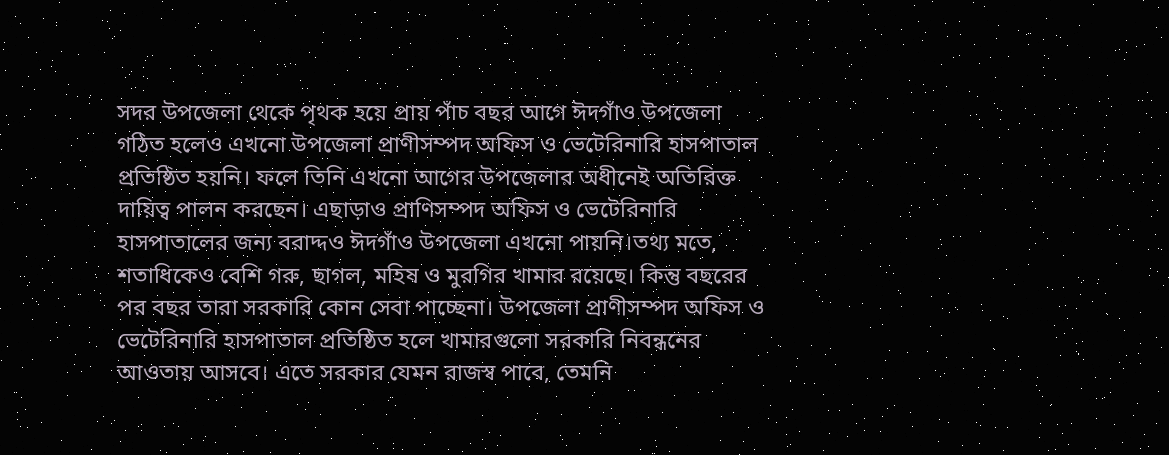সদর উপজেলা থেকে পৃথক হয়ে প্রায় পাঁচ বছর আগে ঈদগাঁও উপজেলা গঠিত হলেও এখনো উপজেলা প্রাণীসম্পদ অফিস ও ভেটেরিনারি হাসপাতাল প্রতিষ্ঠিত হয়নি। ফলে তিনি এখনো আগের উপজেলার অধীনেই অতিরিক্ত দায়িত্ব পালন করছেন। এছাড়াও প্রাণিসম্পদ অফিস ও ভেটেরিনারি হাসপাতালের জন্য বরাদ্দও ঈদগাঁও উপজেলা এখনো পায়নি।তথ্য মতে, শতাধিকেও বেশি গরু, ছাগল, মহিষ ও মুরগির খামার রয়েছে। কিন্তু বছরের পর বছর তারা সরকারি কোন সেবা পাচ্ছেনা। উপজেলা প্রাণীসম্পদ অফিস ও ভেটেরিনারি হাসপাতাল প্রতিষ্ঠিত হলে খামারগুলো সরকারি নিবন্ধনের আওতায় আসবে। এতে সরকার যেমন রাজস্ব পাবে, তেমনি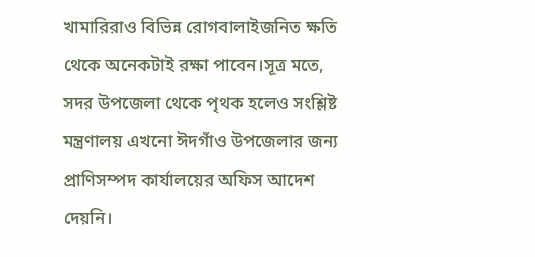খামারিরাও বিভিন্ন রোগবালাইজনিত ক্ষতি থেকে অনেকটাই রক্ষা পাবেন।সূত্র মতে, সদর উপজেলা থেকে পৃথক হলেও সংশ্লিষ্ট মন্ত্রণালয় এখনো ঈদগাঁও উপজেলার জন্য প্রাণিসম্পদ কার্যালয়ের অফিস আদেশ দেয়নি।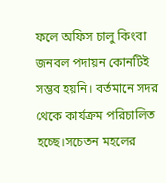ফলে অফিস চালু কিংবা জনবল পদায়ন কোনটিই সম্ভব হয়নি। বর্তমানে সদর থেকে কার্যক্রম পরিচালিত হচ্ছে।সচেতন মহলের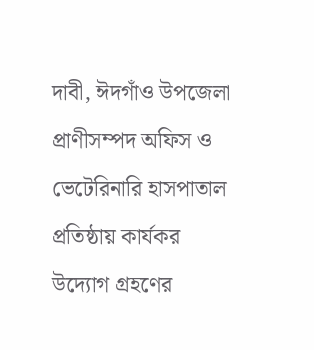দাবী, ঈদগাঁও উপজেলা প্রাণীসম্পদ অফিস ও ভেটেরিনারি হাসপাতাল প্রতিষ্ঠায় কার্যকর উদ্যোগ গ্রহণের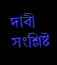দাবী সংশ্লিষ্ট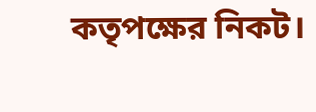কতৃপক্ষের নিকট।